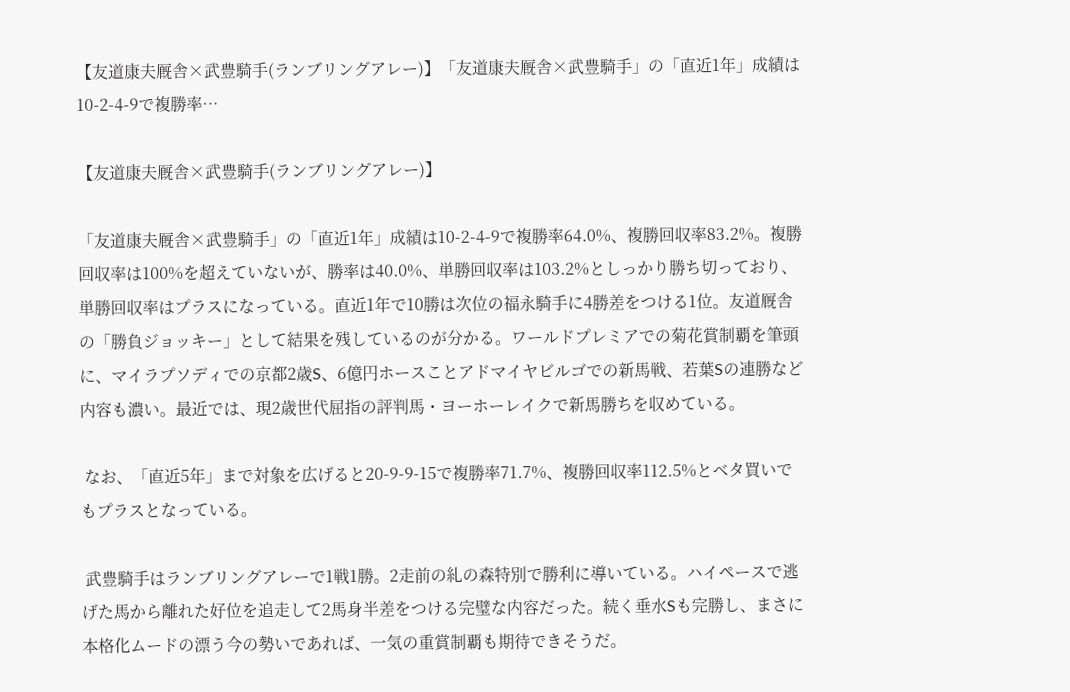【友道康夫厩舎×武豊騎手(ランブリングアレー)】「友道康夫厩舎×武豊騎手」の「直近1年」成績は10-2-4-9で複勝率…

【友道康夫厩舎×武豊騎手(ランブリングアレー)】

「友道康夫厩舎×武豊騎手」の「直近1年」成績は10-2-4-9で複勝率64.0%、複勝回収率83.2%。複勝回収率は100%を超えていないが、勝率は40.0%、単勝回収率は103.2%としっかり勝ち切っており、単勝回収率はプラスになっている。直近1年で10勝は次位の福永騎手に4勝差をつける1位。友道厩舎の「勝負ジョッキー」として結果を残しているのが分かる。ワールドプレミアでの菊花賞制覇を筆頭に、マイラプソディでの京都2歳S、6億円ホースことアドマイヤビルゴでの新馬戦、若葉Sの連勝など内容も濃い。最近では、現2歳世代屈指の評判馬・ヨーホーレイクで新馬勝ちを収めている。

 なお、「直近5年」まで対象を広げると20-9-9-15で複勝率71.7%、複勝回収率112.5%とベタ買いでもプラスとなっている。

 武豊騎手はランブリングアレーで1戦1勝。2走前の糺の森特別で勝利に導いている。ハイペースで逃げた馬から離れた好位を追走して2馬身半差をつける完璧な内容だった。続く垂水Sも完勝し、まさに本格化ムードの漂う今の勢いであれば、一気の重賞制覇も期待できそうだ。